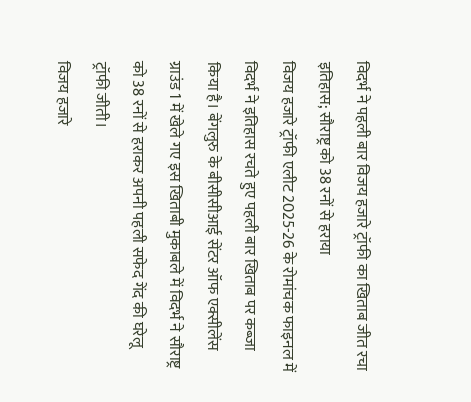विदर्भ ने पहली बार विजय हजारे ट्रॉफी का खिताब जीत रचा इतिहास; सौराष्ट्र को 38 रनों से हराया
विजय हजारे ट्रॉफी एलीट 2025-26 के रोमांचक फाइनल में विदर्भ ने इतिहास रचते हुए पहली बार खिताब पर कब्जा किया है। बेंगलुरु के बीसीसीआई सेंटर ऑफ एक्सीलेंस ग्राउंड 1 में खेले गए इस खिताबी मुकाबले में विदर्भ ने सौराष्ट्र को 38 रनों से हराकर अपनी पहली सफेद गेंद की घरेलू ट्रॉफी जीती।
विजय हजारे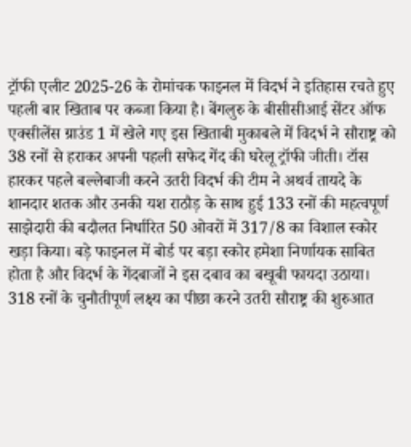ट्रॉफी एलीट 2025-26 के रोमांचक फाइनल में विदर्भ ने इतिहास रचते हुए पहली बार खिताब पर कब्जा किया है। बेंगलुरु के बीसीसीआई सेंटर ऑफ एक्सीलेंस ग्राउंड 1 में खेले गए इस खिताबी मुकाबले में विदर्भ ने सौराष्ट्र को 38 रनों से हराकर अपनी पहली सफेद गेंद की घरेलू ट्रॉफी जीती। टॉस हारकर पहले बल्लेबाजी करने उतरी विदर्भ की टीम ने अथर्व तायदे के शानदार शतक और उनकी यश राठौड़ के साथ हुई 133 रनों की महत्वपूर्ण साझेदारी की बदौलत निर्धारित 50 ओवरों में 317/8 का विशाल स्कोर खड़ा किया। बड़े फाइनल में बोर्ड पर बड़ा स्कोर हमेशा निर्णायक साबित होता है और विदर्भ के गेंदबाजों ने इस दबाव का बखूबी फायदा उठाया।
318 रनों के चुनौतीपूर्ण लक्ष्य का पीछा करने उतरी सौराष्ट्र की शुरुआत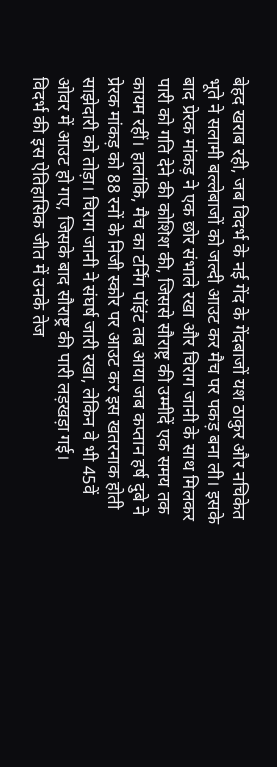बेहद खराब रही, जब विदर्भ के नई गेंद के गेंदबाजों यश ठाकुर और नचिकेत भूते ने सलामी बल्लेबाजों को जल्दी आउट कर मैच पर पकड़ बना ली। इसके बाद प्रेरक मांकड़ ने एक छोर संभाले रखा और चिराग जानी के साथ मिलकर पारी को गति देने की कोशिश की, जिससे सौराष्ट्र की उम्मीदें एक समय तक कायम रहीं। हालांकि, मैच का टर्निंग पॉइंट तब आया जब कप्तान हर्ष दुबे ने प्रेरक मांकड़ को 88 रनों के निजी स्कोर पर आउट कर इस खतरनाक होती साझेदारी को तोड़ा। चिराग जानी ने संघर्ष जारी रखा, लेकिन वे भी 45वें ओवर में आउट हो गए, जिसके बाद सौराष्ट्र की पारी लड़खड़ा गई।
विदर्भ की इस ऐतिहासिक जीत में उनके तेज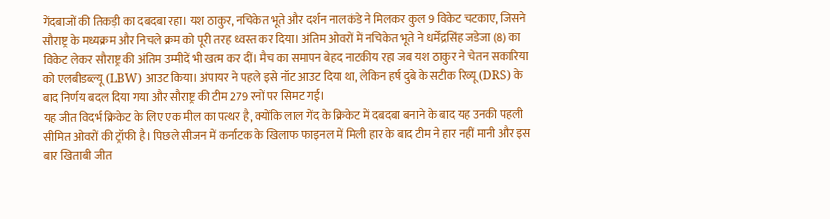गेंदबाजों की तिकड़ी का दबदबा रहा। यश ठाकुर, नचिकेत भूते और दर्शन नालकंडे ने मिलकर कुल 9 विकेट चटकाए, जिसने सौराष्ट्र के मध्यक्रम और निचले क्रम को पूरी तरह ध्वस्त कर दिया। अंतिम ओवरों में नचिकेत भूते ने धर्मेंद्रसिंह जडेजा (8) का विकेट लेकर सौराष्ट्र की अंतिम उम्मीदें भी खत्म कर दीं। मैच का समापन बेहद नाटकीय रहा जब यश ठाकुर ने चेतन सकारिया को एलबीडब्ल्यू (LBW) आउट किया। अंपायर ने पहले इसे नॉट आउट दिया था, लेकिन हर्ष दुबे के सटीक रिव्यू (DRS) के बाद निर्णय बदल दिया गया और सौराष्ट्र की टीम 279 रनों पर सिमट गई।
यह जीत विदर्भ क्रिकेट के लिए एक मील का पत्थर है, क्योंकि लाल गेंद के क्रिकेट में दबदबा बनाने के बाद यह उनकी पहली सीमित ओवरों की ट्रॉफी है। पिछले सीजन में कर्नाटक के खिलाफ फाइनल में मिली हार के बाद टीम ने हार नहीं मानी और इस बार खिताबी जीत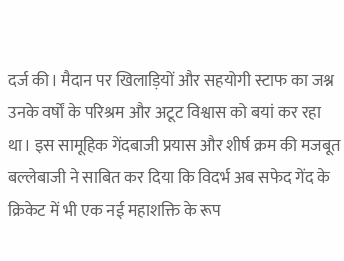दर्ज की। मैदान पर खिलाड़ियों और सहयोगी स्टाफ का जश्न उनके वर्षों के परिश्रम और अटूट विश्वास को बयां कर रहा था। इस सामूहिक गेंदबाजी प्रयास और शीर्ष क्रम की मजबूत बल्लेबाजी ने साबित कर दिया कि विदर्भ अब सफेद गेंद के क्रिकेट में भी एक नई महाशक्ति के रूप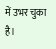में उभर चुका है।